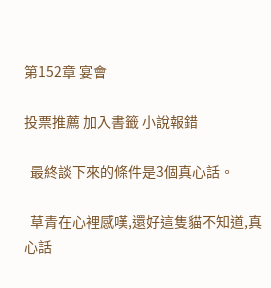第152章 宴會

投票推薦 加入書籤 小說報錯

  最終談下來的條件是3個真心話。

  草青在心裡感嘆,還好這隻貓不知道,真心話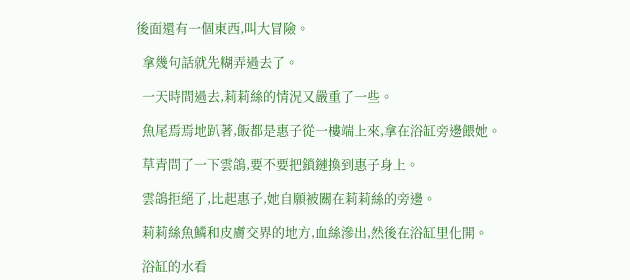後面還有一個東西,叫大冒險。

  拿幾句話就先糊弄過去了。

  一天時間過去,莉莉絲的情況又嚴重了一些。

  魚尾焉焉地趴著,飯都是惠子從一樓端上來,拿在浴缸旁邊餵她。

  草青問了一下雲鴿,要不要把鎖鏈換到惠子身上。

  雲鴿拒絕了,比起惠子,她自願被關在莉莉絲的旁邊。

  莉莉絲魚鱗和皮膚交界的地方,血絲滲出,然後在浴缸里化開。

  浴缸的水看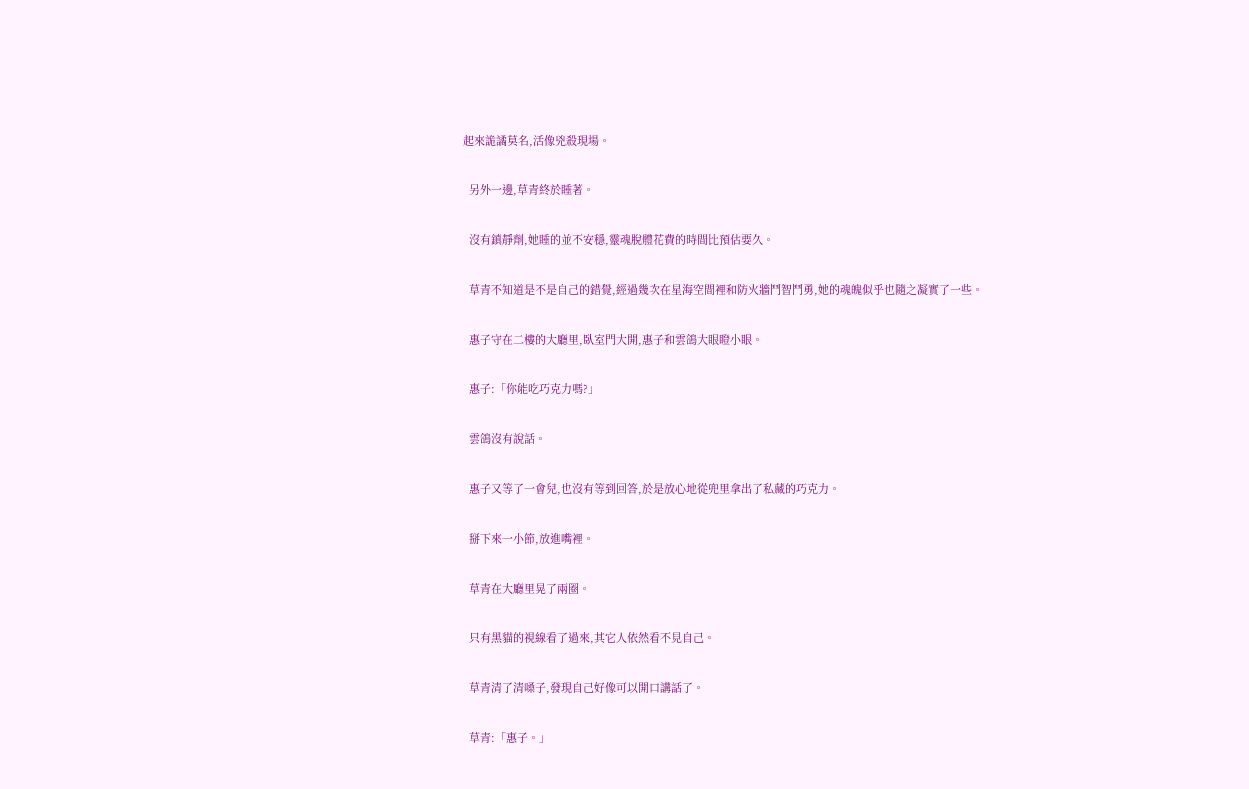起來詭譎莫名,活像兇殺現場。

  另外一邊,草青終於睡著。

  沒有鎮靜劑,她睡的並不安穩,靈魂脫體花費的時間比預估要久。

  草青不知道是不是自己的錯覺,經過幾次在星海空間裡和防火牆鬥智鬥勇,她的魂魄似乎也隨之凝實了一些。

  惠子守在二樓的大廳里,臥室門大開,惠子和雲鴿大眼瞪小眼。

  惠子:「你能吃巧克力嗎?」

  雲鴿沒有說話。

  惠子又等了一會兒,也沒有等到回答,於是放心地從兜里拿出了私藏的巧克力。

  掰下來一小節,放進嘴裡。

  草青在大廳里晃了兩圈。

  只有黑貓的視線看了過來,其它人依然看不見自己。

  草青清了清嗓子,發現自己好像可以開口講話了。

  草青:「惠子。」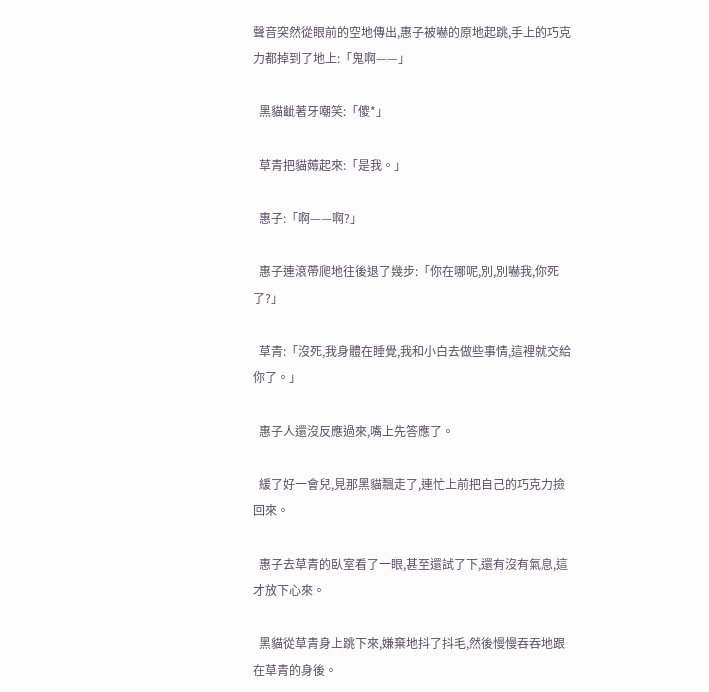聲音突然從眼前的空地傳出,惠子被嚇的原地起跳,手上的巧克力都掉到了地上:「鬼啊——」

  黑貓齜著牙嘲笑:「傻*」

  草青把貓薅起來:「是我。」

  惠子:「啊——啊?」

  惠子連滾帶爬地往後退了幾步:「你在哪呢,別,別嚇我,你死了?」

  草青:「沒死,我身體在睡覺,我和小白去做些事情,這裡就交給你了。」

  惠子人還沒反應過來,嘴上先答應了。

  緩了好一會兒,見那黑貓飄走了,連忙上前把自己的巧克力撿回來。

  惠子去草青的臥室看了一眼,甚至還試了下,還有沒有氣息,這才放下心來。

  黑貓從草青身上跳下來,嫌棄地抖了抖毛,然後慢慢吞吞地跟在草青的身後。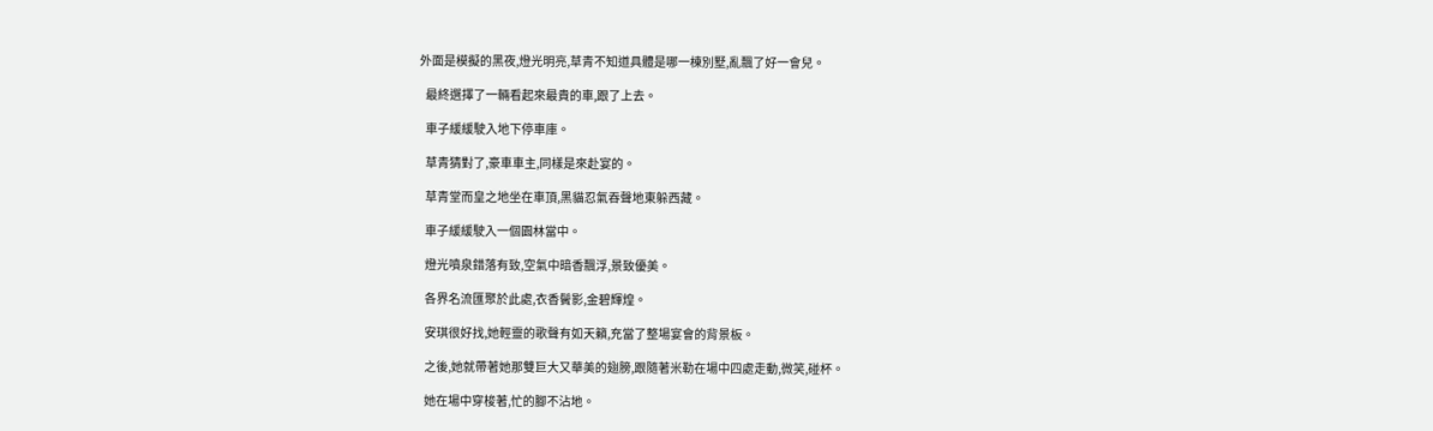外面是模擬的黑夜,燈光明亮,草青不知道具體是哪一棟別墅,亂飄了好一會兒。

  最終選擇了一輛看起來最貴的車,跟了上去。

  車子緩緩駛入地下停車庫。

  草青猜對了,豪車車主,同樣是來赴宴的。

  草青堂而皇之地坐在車頂,黑貓忍氣吞聲地東躲西藏。

  車子緩緩駛入一個園林當中。

  燈光噴泉錯落有致,空氣中暗香飄浮,景致優美。

  各界名流匯聚於此處,衣香鬢影,金碧輝煌。

  安琪很好找,她輕靈的歌聲有如天籟,充當了整場宴會的背景板。

  之後,她就帶著她那雙巨大又華美的翅膀,跟隨著米勒在場中四處走動,微笑,碰杯。

  她在場中穿梭著,忙的腳不沾地。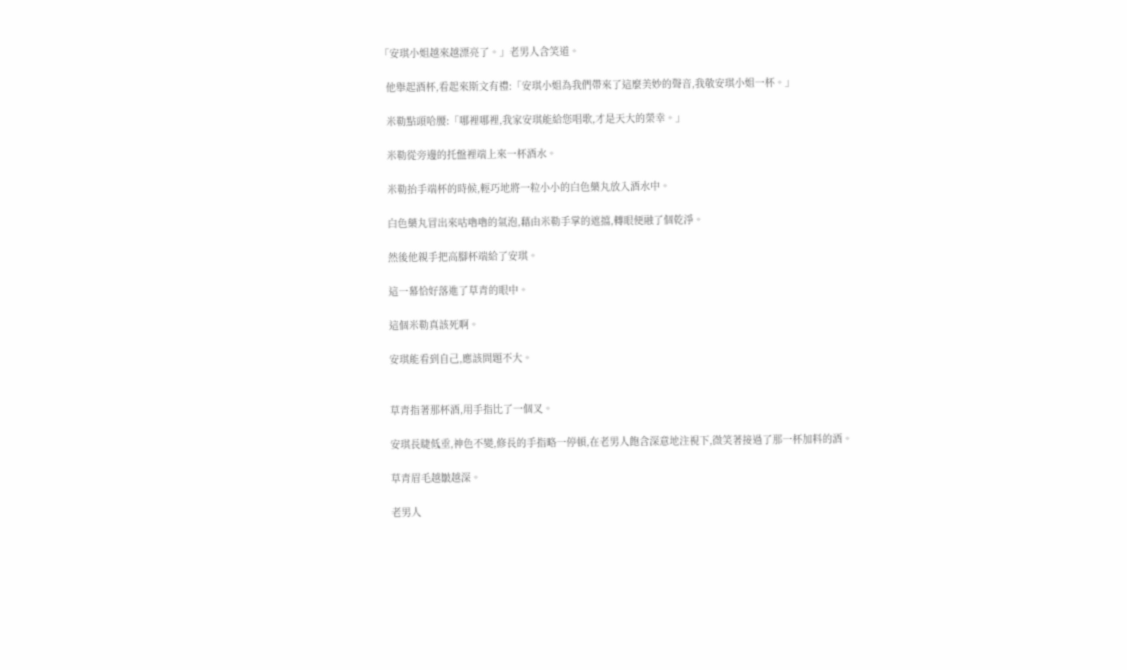「安琪小姐越來越漂亮了。」老男人含笑道。

  他舉起酒杯,看起來斯文有禮:「安琪小姐為我們帶來了這麼美妙的聲音,我敬安琪小姐一杯。」

  米勒點頭哈腰:「哪裡哪裡,我家安琪能給您唱歌,才是天大的榮幸。」

  米勒從旁邊的托盤裡端上來一杯酒水。

  米勒抬手端杯的時候,輕巧地將一粒小小的白色藥丸放入酒水中。

  白色藥丸冒出來咕嚕嚕的氣泡,藉由米勒手掌的遮擋,轉眼便融了個乾淨。

  然後他親手把高腳杯端給了安琪。

  這一幕恰好落進了草青的眼中。

  這個米勒真該死啊。

  安琪能看到自己,應該問題不大。


  草青指著那杯酒,用手指比了一個叉。

  安琪長睫低垂,神色不變,修長的手指略一停頓,在老男人飽含深意地注視下,微笑著接過了那一杯加料的酒。

  草青眉毛越皺越深。

  老男人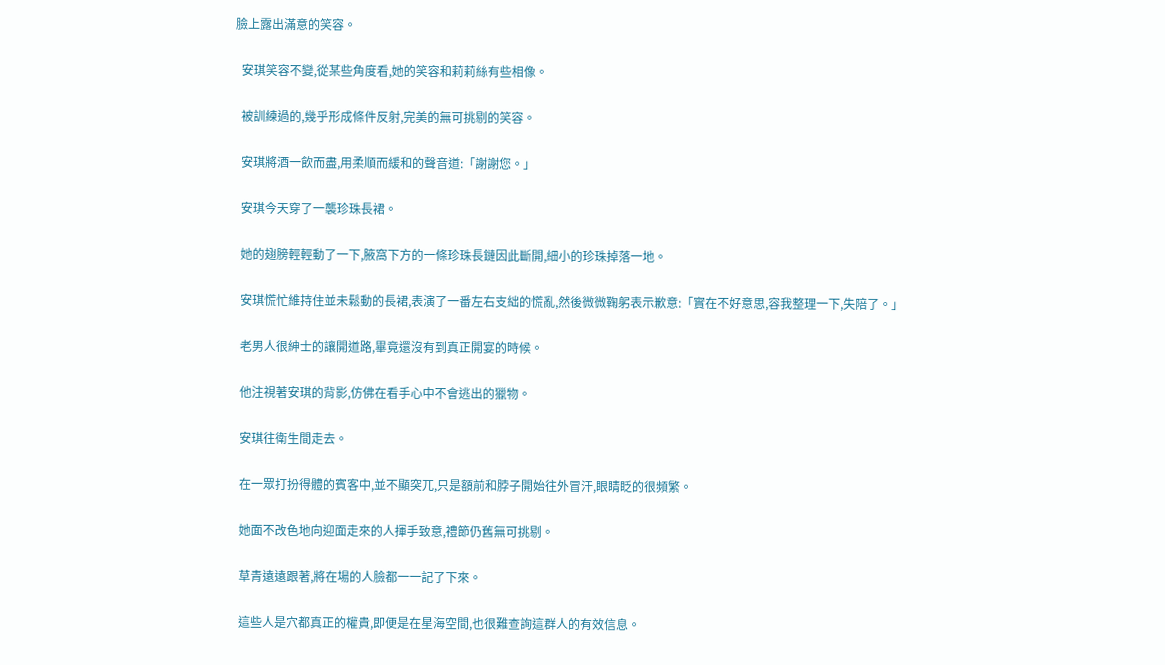臉上露出滿意的笑容。

  安琪笑容不變,從某些角度看,她的笑容和莉莉絲有些相像。

  被訓練過的,幾乎形成條件反射,完美的無可挑剔的笑容。

  安琪將酒一飲而盡,用柔順而緩和的聲音道:「謝謝您。」

  安琪今天穿了一襲珍珠長裙。

  她的翅膀輕輕動了一下,腋窩下方的一條珍珠長鏈因此斷開,細小的珍珠掉落一地。

  安琪慌忙維持住並未鬆動的長裙,表演了一番左右支絀的慌亂,然後微微鞠躬表示歉意:「實在不好意思,容我整理一下,失陪了。」

  老男人很紳士的讓開道路,畢竟還沒有到真正開宴的時候。

  他注視著安琪的背影,仿佛在看手心中不會逃出的獵物。

  安琪往衛生間走去。

  在一眾打扮得體的賓客中,並不顯突兀,只是額前和脖子開始往外冒汗,眼睛眨的很頻繁。

  她面不改色地向迎面走來的人揮手致意,禮節仍舊無可挑剔。

  草青遠遠跟著,將在場的人臉都一一記了下來。

  這些人是穴都真正的權貴,即便是在星海空間,也很難查詢這群人的有效信息。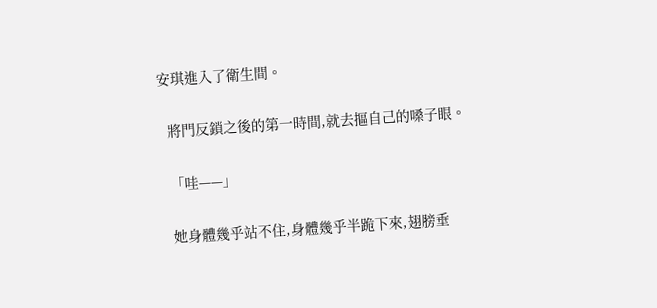安琪進入了衛生間。

  將門反鎖之後的第一時間,就去摳自己的嗓子眼。

  「哇——」

  她身體幾乎站不住,身體幾乎半跪下來,翅膀垂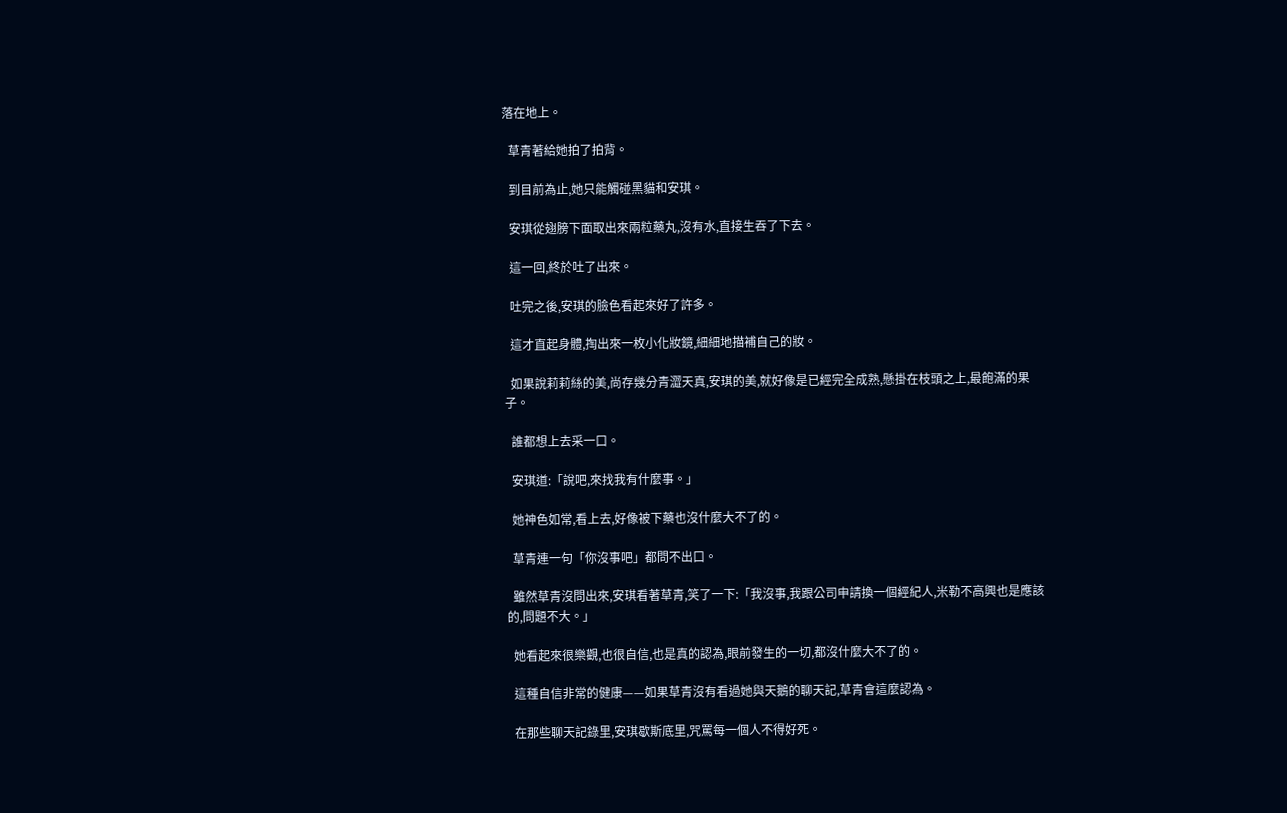落在地上。

  草青著給她拍了拍背。

  到目前為止,她只能觸碰黑貓和安琪。

  安琪從翅膀下面取出來兩粒藥丸,沒有水,直接生吞了下去。

  這一回,終於吐了出來。

  吐完之後,安琪的臉色看起來好了許多。

  這才直起身體,掏出來一枚小化妝鏡,細細地描補自己的妝。

  如果說莉莉絲的美,尚存幾分青澀天真,安琪的美,就好像是已經完全成熟,懸掛在枝頭之上,最飽滿的果子。

  誰都想上去采一口。

  安琪道:「說吧,來找我有什麼事。」

  她神色如常,看上去,好像被下藥也沒什麼大不了的。

  草青連一句「你沒事吧」都問不出口。

  雖然草青沒問出來,安琪看著草青,笑了一下:「我沒事,我跟公司申請換一個經紀人,米勒不高興也是應該的,問題不大。」

  她看起來很樂觀,也很自信,也是真的認為,眼前發生的一切,都沒什麼大不了的。

  這種自信非常的健康——如果草青沒有看過她與天鵝的聊天記,草青會這麼認為。

  在那些聊天記錄里,安琪歇斯底里,咒罵每一個人不得好死。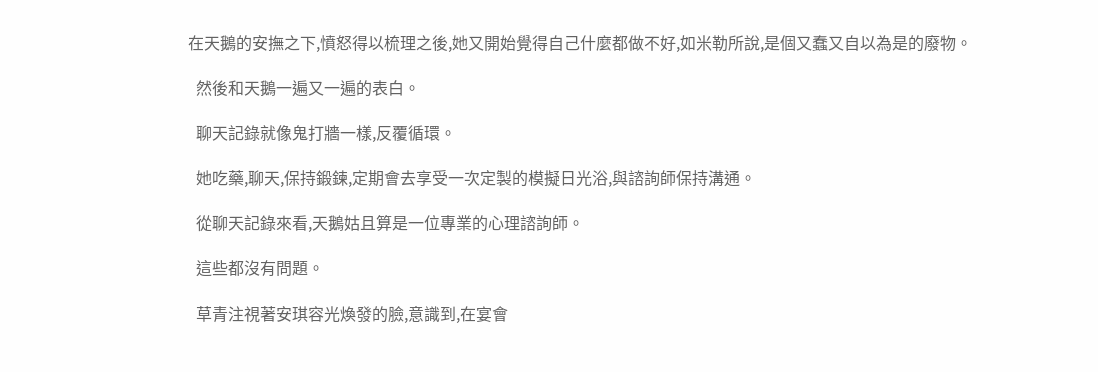在天鵝的安撫之下,憤怒得以梳理之後,她又開始覺得自己什麼都做不好,如米勒所說,是個又蠢又自以為是的廢物。

  然後和天鵝一遍又一遍的表白。

  聊天記錄就像鬼打牆一樣,反覆循環。

  她吃藥,聊天,保持鍛鍊,定期會去享受一次定製的模擬日光浴,與諮詢師保持溝通。

  從聊天記錄來看,天鵝姑且算是一位專業的心理諮詢師。

  這些都沒有問題。

  草青注視著安琪容光煥發的臉,意識到,在宴會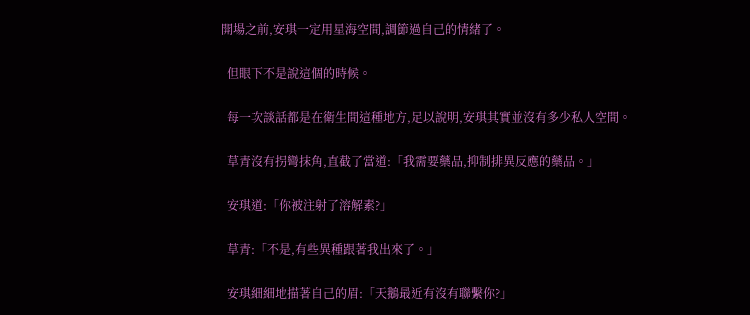開場之前,安琪一定用星海空間,調節過自己的情緒了。

  但眼下不是說這個的時候。

  每一次談話都是在衛生間這種地方,足以說明,安琪其實並沒有多少私人空間。

  草青沒有拐彎抹角,直截了當道:「我需要藥品,抑制排異反應的藥品。」

  安琪道:「你被注射了溶解素?」

  草青:「不是,有些異種跟著我出來了。」

  安琪細細地描著自己的眉:「天鵝最近有沒有聯繫你?」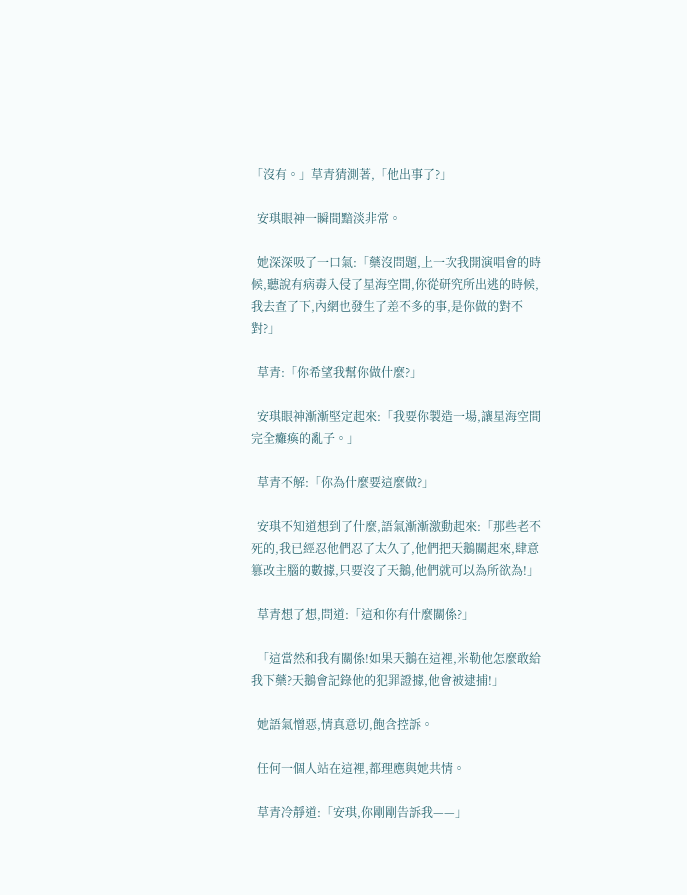「沒有。」草青猜測著,「他出事了?」

  安琪眼神一瞬間黯淡非常。

  她深深吸了一口氣:「藥沒問題,上一次我開演唱會的時候,聽說有病毒入侵了星海空間,你從研究所出逃的時候,我去查了下,內網也發生了差不多的事,是你做的對不對?」

  草青:「你希望我幫你做什麼?」

  安琪眼神漸漸堅定起來:「我要你製造一場,讓星海空間完全癱瘓的亂子。」

  草青不解:「你為什麼要這麼做?」

  安琪不知道想到了什麼,語氣漸漸激動起來:「那些老不死的,我已經忍他們忍了太久了,他們把天鵝關起來,肆意篡改主腦的數據,只要沒了天鵝,他們就可以為所欲為!」

  草青想了想,問道:「這和你有什麼關係?」

  「這當然和我有關係!如果天鵝在這裡,米勒他怎麼敢給我下藥?天鵝會記錄他的犯罪證據,他會被逮捕!」

  她語氣憎惡,情真意切,飽含控訴。

  任何一個人站在這裡,都理應與她共情。

  草青冷靜道:「安琪,你剛剛告訴我——」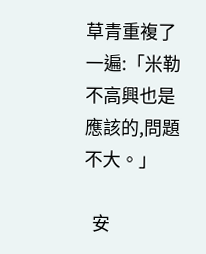草青重複了一遍:「米勒不高興也是應該的,問題不大。」

  安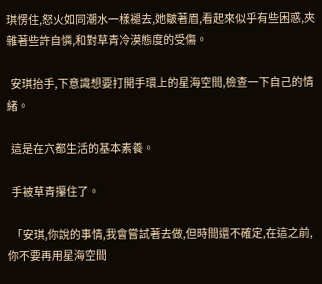琪愣住,怒火如同潮水一樣褪去,她皺著眉,看起來似乎有些困惑,夾雜著些許自憐,和對草青冷漠態度的受傷。

  安琪抬手,下意識想要打開手環上的星海空間,檢查一下自己的情緒。

  這是在穴都生活的基本素養。

  手被草青攥住了。

  「安琪,你說的事情,我會嘗試著去做,但時間還不確定,在這之前,你不要再用星海空間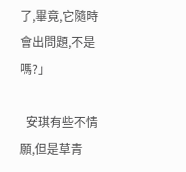了,畢竟,它隨時會出問題,不是嗎?」

  安琪有些不情願,但是草青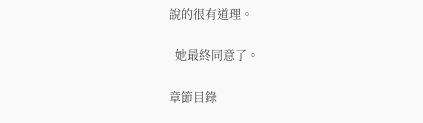說的很有道理。

  她最終同意了。

章節目錄